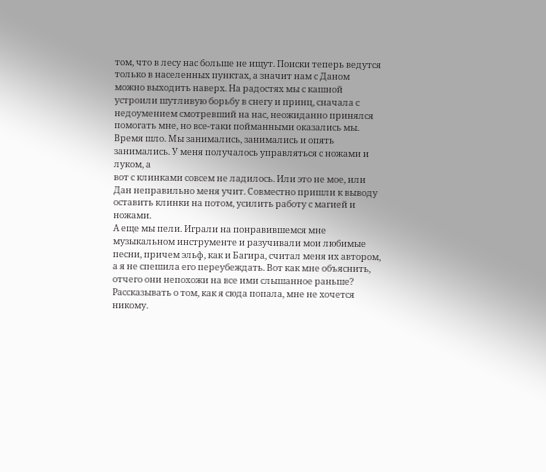том, что в лесу нас больше не ищут. Поиски теперь ведутся только в населенных пунктах, а значит нам с Даном
можно выходить наверх. На радостях мы с кашной устроили шутливую борьбу в снегу и принц, сначала с
недоумением смотревший на нас, неожиданно принялся помогать мне, но все-таки пойманными оказались мы.
Время шло. Мы занимались, занимались и опять занимались. У меня получалось управляться с ножами и луком, а
вот с клинками совсем не ладилось. Или это не мое, или Дан неправильно меня учит. Совместно пришли к выводу
оставить клинки на потом, усилить работу с магией и ножами.
А еще мы пели. Играли на понравившемся мне музыкальном инструменте и разучивали мои любимые песни, причем эльф, как и Багира, считал меня их автором, а я не спешила его переубеждать. Вот как мне объяснить, отчего они непохожи на все ими слышанное раньше? Рассказывать о том, как я сюда попала, мне не хочется
никому.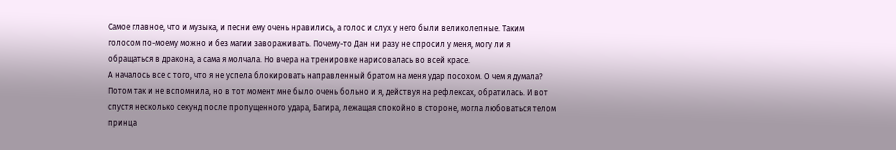Самое главное, что и музыка, и песни ему очень нравились, а голос и слух у него были великолепные. Таким
голосом по-моему можно и без магии завораживать. Почему-то Дан ни разу не спросил у меня, могу ли я
обращаться в дракона, а сама я молчала. Но вчера на тренировке нарисовалась во всей красе.
А началось все с того, что я не успела блокировать направленный братом на меня удар посохом. О чем я думала?
Потом так и не вспомнила, но в тот момент мне было очень больно и я, действуя на рефлексах, обратилась. И вот
спустя несколько секунд после пропущенного удара, Багира, лежащая спокойно в стороне, могла любоваться телом
принца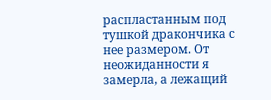распластанным под тушкой дракончика с нее размером. От неожиданности я замерла, а лежащий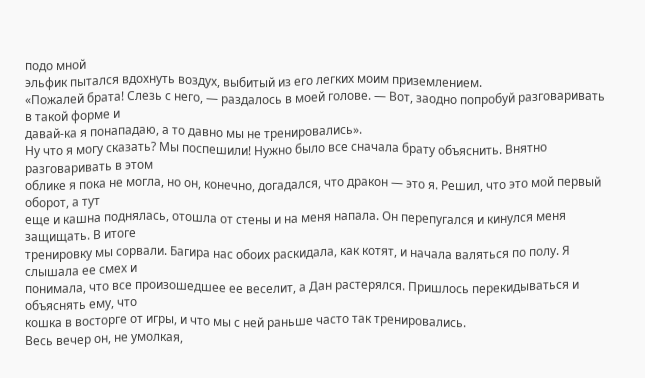подо мной
эльфик пытался вдохнуть воздух, выбитый из его легких моим приземлением.
«Пожалей брата! Слезь с него, — раздалось в моей голове. — Вот, заодно попробуй разговаривать в такой форме и
давай-ка я понападаю, а то давно мы не тренировались».
Ну что я могу сказать? Мы поспешили! Нужно было все сначала брату объяснить. Внятно разговаривать в этом
облике я пока не могла, но он, конечно, догадался, что дракон — это я. Решил, что это мой первый оборот, а тут
еще и кашна поднялась, отошла от стены и на меня напала. Он перепугался и кинулся меня защищать. В итоге
тренировку мы сорвали. Багира нас обоих раскидала, как котят, и начала валяться по полу. Я слышала ее смех и
понимала, что все произошедшее ее веселит, а Дан растерялся. Пришлось перекидываться и объяснять ему, что
кошка в восторге от игры, и что мы с ней раньше часто так тренировались.
Весь вечер он, не умолкая,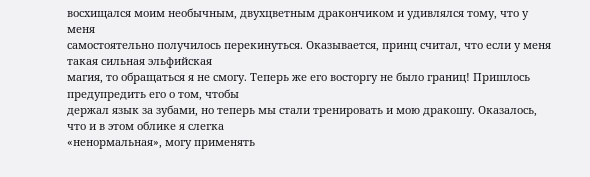восхищался моим необычным, двухцветным дракончиком и удивлялся тому, что у меня
самостоятельно получилось перекинуться. Оказывается, принц считал, что если у меня такая сильная эльфийская
магия, то обращаться я не смогу. Теперь же его восторгу не было границ! Пришлось предупредить его о том, чтобы
держал язык за зубами, но теперь мы стали тренировать и мою дракошу. Оказалось, что и в этом облике я слегка
«ненормальная», могу применять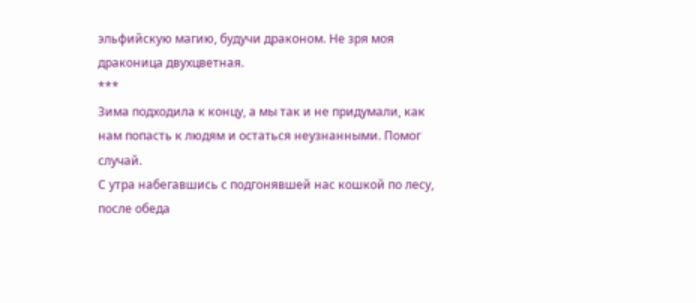эльфийскую магию, будучи драконом. Не зря моя драконица двухцветная.
***
Зима подходила к концу, а мы так и не придумали, как нам попасть к людям и остаться неузнанными. Помог
случай.
С утра набегавшись с подгонявшей нас кошкой по лесу, после обеда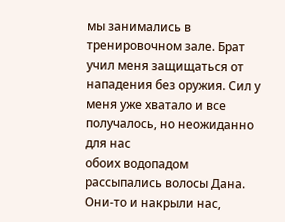мы занимались в тренировочном зале. Брат
учил меня защищаться от нападения без оружия. Сил у меня уже хватало и все получалось, но неожиданно для нас
обоих водопадом рассыпались волосы Дана. Они-то и накрыли нас,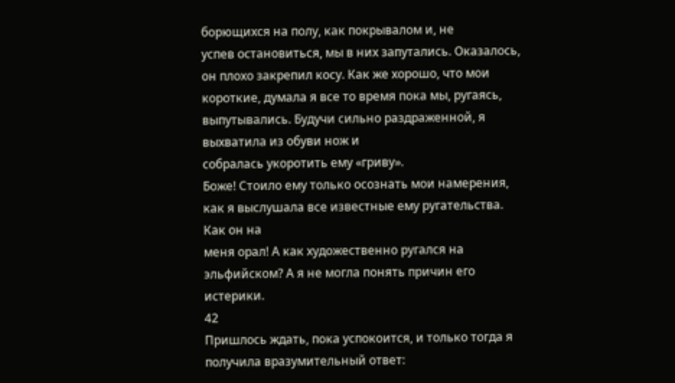борющихся на полу, как покрывалом и, не
успев остановиться, мы в них запутались. Оказалось, он плохо закрепил косу. Как же хорошо, что мои короткие, думала я все то время пока мы, ругаясь, выпутывались. Будучи сильно раздраженной, я выхватила из обуви нож и
собралась укоротить ему «гриву».
Боже! Стоило ему только осознать мои намерения, как я выслушала все известные ему ругательства. Как он на
меня орал! А как художественно ругался на эльфийском? А я не могла понять причин его истерики.
42
Пришлось ждать, пока успокоится, и только тогда я получила вразумительный ответ: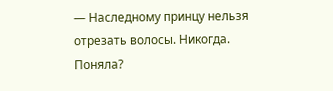— Наследному принцу нельзя отрезать волосы. Никогда. Поняла?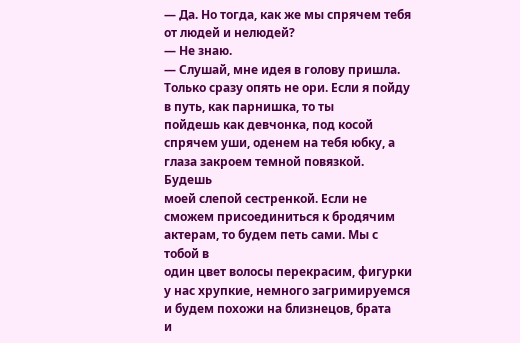— Да. Но тогда, как же мы спрячем тебя от людей и нелюдей?
— Не знаю.
— Слушай, мне идея в голову пришла. Только сразу опять не ори. Если я пойду в путь, как парнишка, то ты
пойдешь как девчонка, под косой спрячем уши, оденем на тебя юбку, а глаза закроем темной повязкой. Будешь
моей слепой сестренкой. Если не сможем присоединиться к бродячим актерам, то будем петь сами. Мы с тобой в
один цвет волосы перекрасим, фигурки у нас хрупкие, немного загримируемся и будем похожи на близнецов, брата
и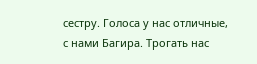сестру. Голоса у нас отличные, с нами Багира. Трогать нас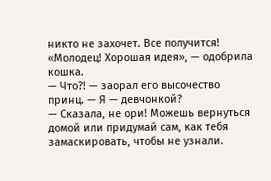никто не захочет. Все получится!
«Молодец! Хорошая идея», — одобрила кошка.
— Что?! — заорал его высочество принц. — Я — девчонкой?
— Сказала, не ори! Можешь вернуться домой или придумай сам, как тебя замаскировать, чтобы не узнали.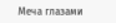Меча глазами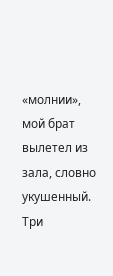«молнии», мой брат вылетел из зала, словно укушенный.
Три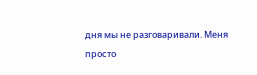дня мы не разговаривали. Меня просто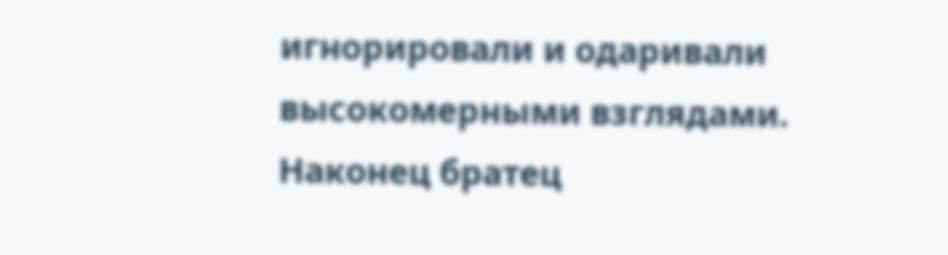игнорировали и одаривали высокомерными взглядами. Наконец братец